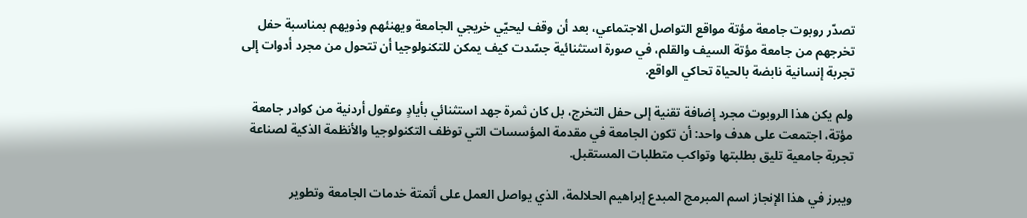تصدّر روبوت جامعة مؤتة مواقع التواصل الاجتماعي، بعد أن وقف ليحيّي خريجي الجامعة ويهنئهم وذويهم بمناسبة حفل تخرجهم من جامعة مؤتة السيف والقلم، في صورة استثنائية جسّدت كيف يمكن للتكنولوجيا أن تتحول من مجرد أدوات إلى تجربة إنسانية نابضة بالحياة تحاكي الواقع.

ولم يكن هذا الروبوت مجرد إضافة تقنية إلى حفل التخرج، بل كان ثمرة جهد استثنائي بأيادٍ وعقول أردنية من كوادر جامعة مؤتة، اجتمعت على هدف واحد: أن تكون الجامعة في مقدمة المؤسسات التي توظف التكنولوجيا والأنظمة الذكية لصناعة تجربة جامعية تليق بطلبتها وتواكب متطلبات المستقبل.

ويبرز في هذا الإنجاز اسم المبرمج المبدع إبراهيم الحلالمة، الذي يواصل العمل على أتمتة خدمات الجامعة وتطوير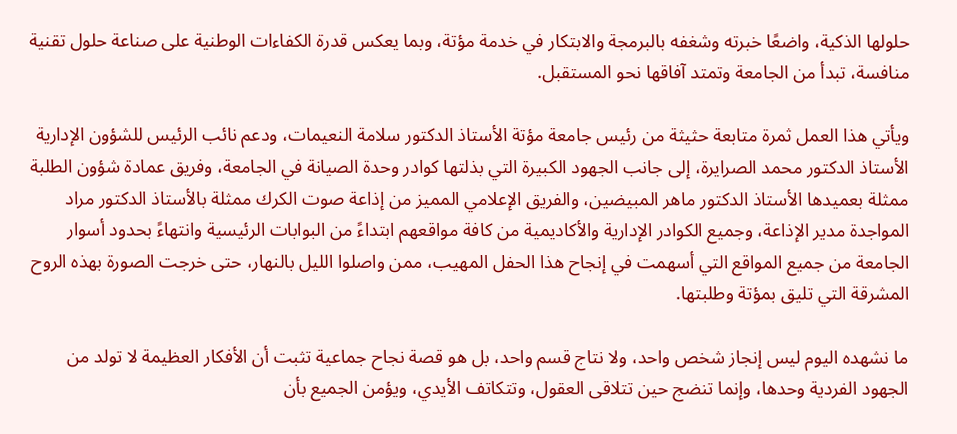حلولها الذكية، واضعًا خبرته وشغفه بالبرمجة والابتكار في خدمة مؤتة، وبما يعكس قدرة الكفاءات الوطنية على صناعة حلول تقنية منافسة، تبدأ من الجامعة وتمتد آفاقها نحو المستقبل.

ويأتي هذا العمل ثمرة متابعة حثيثة من رئيس جامعة مؤتة الأستاذ الدكتور سلامة النعيمات، ودعم نائب الرئيس للشؤون الإدارية الأستاذ الدكتور محمد الصرايرة، إلى جانب الجهود الكبيرة التي بذلتها كوادر وحدة الصيانة في الجامعة، وفريق عمادة شؤون الطلبة ممثلة بعميدها الأستاذ الدكتور ماهر المبيضين، والفريق الإعلامي المميز من إذاعة صوت الكرك ممثلة بالأستاذ الدكتور مراد المواجدة مدير الإذاعة، وجميع الكوادر الإدارية والأكاديمية من كافة مواقعهم ابتداءً من البوابات الرئيسية وانتهاءً بحدود أسوار الجامعة من جميع المواقع التي أسهمت في إنجاح هذا الحفل المهيب، ممن واصلوا الليل بالنهار، حتى خرجت الصورة بهذه الروح المشرقة التي تليق بمؤتة وطلبتها.

ما نشهده اليوم ليس إنجاز شخص واحد، ولا نتاج قسم واحد، بل هو قصة نجاح جماعية تثبت أن الأفكار العظيمة لا تولد من الجهود الفردية وحدها، وإنما تنضج حين تتلاقى العقول، وتتكاتف الأيدي، ويؤمن الجميع بأن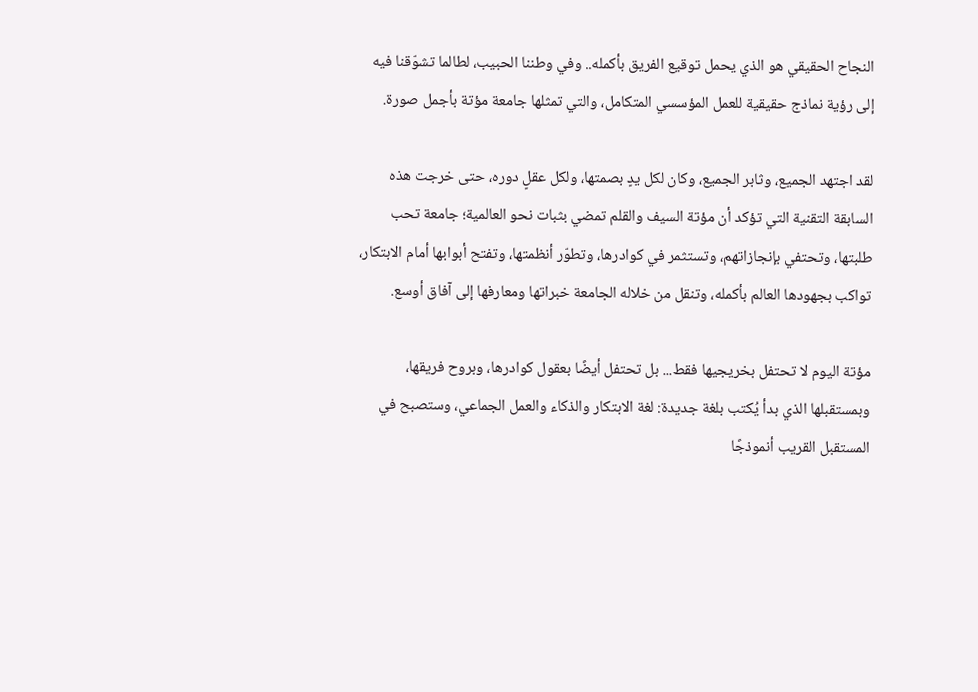النجاح الحقيقي هو الذي يحمل توقيع الفريق بأكمله.. وفي وطننا الحبيب، لطالما تشوّقنا فيه إلى رؤية نماذج حقيقية للعمل المؤسسي المتكامل، والتي تمثلها جامعة مؤتة بأجمل صورة.

لقد اجتهد الجميع، وثابر الجميع، وكان لكل يدٍ بصمتها، ولكل عقلٍ دوره، حتى خرجت هذه السابقة التقنية التي تؤكد أن مؤتة السيف والقلم تمضي بثبات نحو العالمية؛ جامعة تحب طلبتها، وتحتفي بإنجازاتهم، وتستثمر في كوادرها، وتطوّر أنظمتها، وتفتح أبوابها أمام الابتكار، تواكب بجهودها العالم بأكمله، وتنقل من خلاله الجامعة خبراتها ومعارفها إلى آفاق أوسع.

مؤتة اليوم لا تحتفل بخريجيها فقط... بل تحتفل أيضًا بعقول كوادرها، وبروح فريقها، وبمستقبلها الذي بدأ يُكتب بلغة جديدة: لغة الابتكار والذكاء والعمل الجماعي، وستصبح في المستقبل القريب أنموذجًا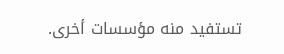تستفيد منه مؤسسات أخرى.